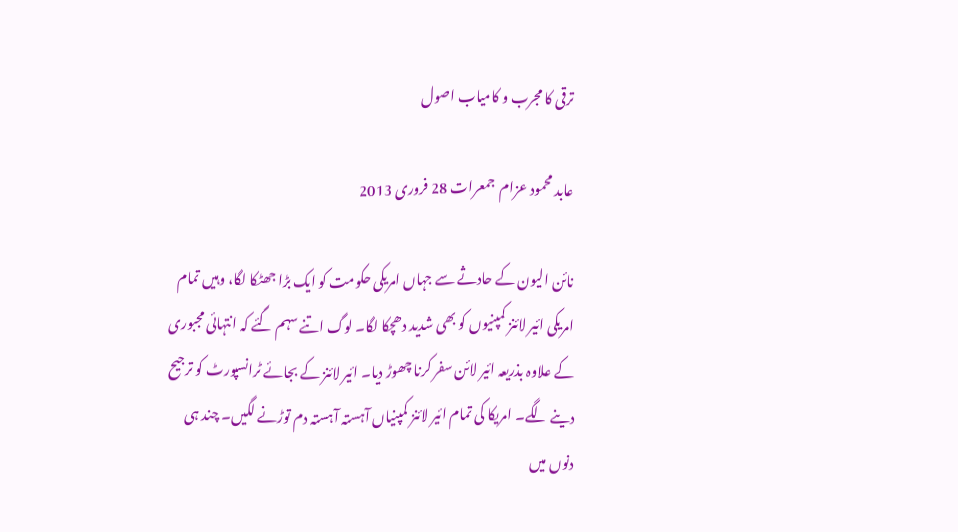ترقی کا مجرب و کامیاب اصول

عابد محمود عزام  جمعرات 28 فروری 2013

نائن الیون کے حادثے سے جہاں امریکی حکومت کو ایک بڑا جھٹکا لگا، وہیں تمام امریکی ائیر لائنز کمپنیوں کو بھی شدید دھچکا لگا۔ لوگ اتنے سہم گئے کہ انتہائی مجبوری کے علاوہ بذریعہ ائیر لائن سفر کرنا چھوڑ دیا۔ ائیر لائنز کے بجائے ٹرانسپورٹ کو ترجیح دینے لگے۔ امریکا کی تمام ائیر لائنز کمپنیاں آہستہ آہستہ دم توڑنے لگیں۔ چند ہی دنوں میں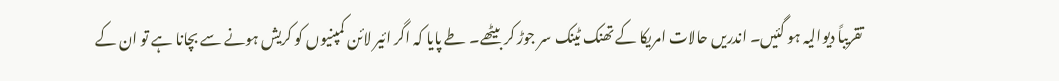تقریباً دیوالیہ ہو گئیں۔ اندریں حالات امریکا کے تھنک ٹینک سر جوڑ کر بیٹھے۔ طے پایا کہ اگر ائیر لائن کمپنیوں کو کریش ہونے سے بچانا ہے تو ان کے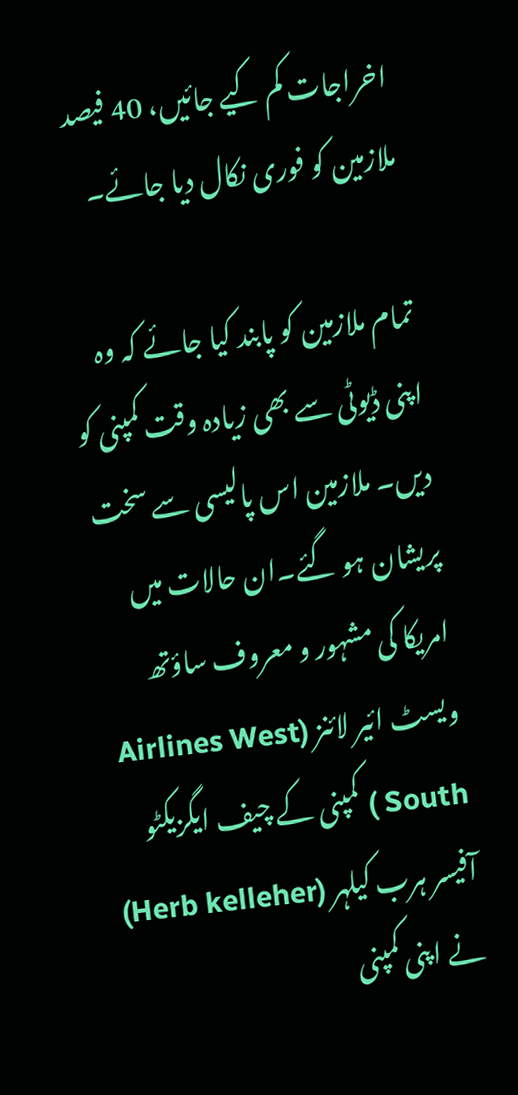اخراجات کم کیے جائیں، 40 فیصد ملازمین کو فوری نکال دیا جائے۔

تمام ملازمین کو پابند کیا جائے کہ وہ اپنی ڈیوٹی سے بھی زیادہ وقت کمپنی کو دیں۔ ملازمین اس پالیسی سے سخت پریشان ہو گئے۔ان حالات میں امریکا کی مشہور و معروف ساؤتھ ویسٹ ائیر لائنز (Airlines West South ) کمپنی کے چیف ایگزیکٹو آفیسر ہرب کیلہر (Herb kelleher) نے اپنی کمپنی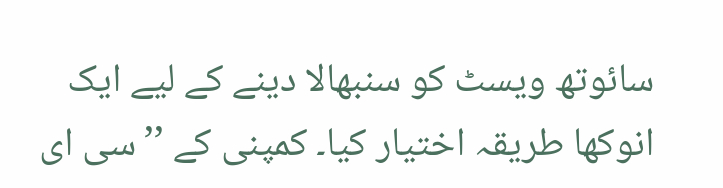سائوتھ ویسٹ کو سنبھالا دینے کے لیے ایک انوکھا طریقہ اختیار کیا۔ کمپنی کے ’’سی ای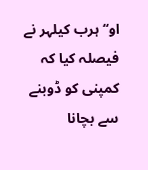او‘‘ ہرب کیلہر نے فیصلہ کیا کہ کمپنی کو ڈوبنے سے بچانا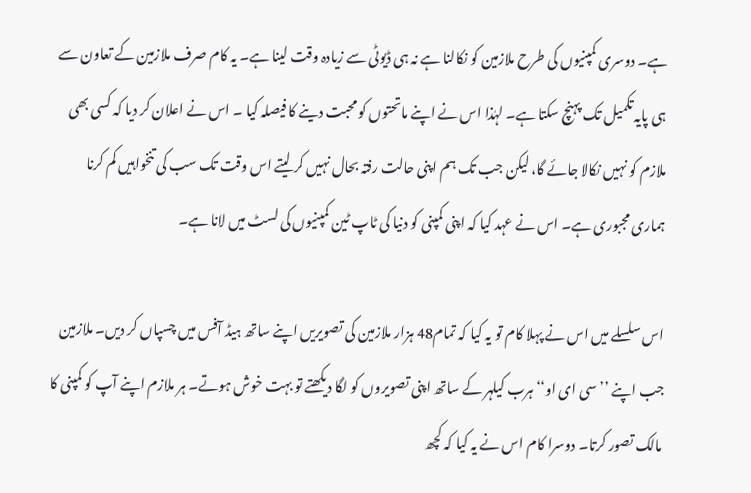ہے۔ دوسری کمپنیوں کی طرح ملازمین کو نکالنا ہے نہ ہی ڈیوٹی سے زیادہ وقت لینا ہے۔ یہ کام صرف ملازمین کے تعاون سے ہی پایہ تکمیل تک پہنچ سکتا ہے۔ لہٰذا اس نے اپنے ماتحتوں کو محبت دینے کا فیصلہ کیا ۔ اس نے اعلان کر دیا کہ کسی بھی ملازم کو نہیں نکالا جائے گا، لیکن جب تک ہم اپنی حالت رفتہ بحال نہیں کر لیتے اس وقت تک سب کی تنخواہیں کم کرنا ہماری مجبوری ہے۔ اس نے عہد کیا کہ اپنی کمپنی کو دنیا کی ٹاپ ٹین کمپنیوں کی لسٹ میں لانا ہے۔

اس سلسلے میں اس نے پہلا کام تو یہ کیا کہ تمام48 ہزار ملازمین کی تصویریں اپنے ساتھ ہیڈ آفس میں چسپاں کر دیں۔ ملازمین جب اپنے ’’سی ای او‘‘ ہرب کیلہر کے ساتھ اپنی تصویروں کو لگا دیکھتے تو بہت خوش ہوتے۔ ہر ملازم اپنے آپ کو کمپنی کا مالک تصور کرتا۔ دوسرا کام اس نے یہ کیا کہ کچھ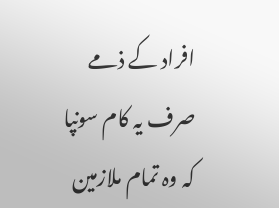افراد کے ذمے صرف یہ کام سونپا کہ وہ تمام ملازمین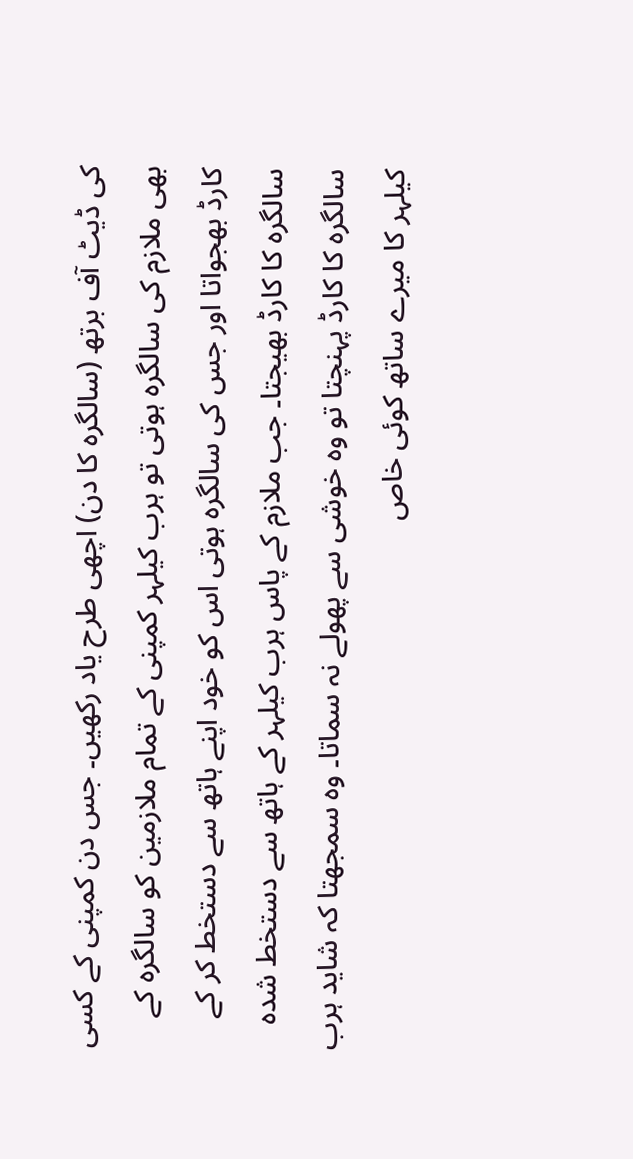کی ڈیٹ آف برتھ (سالگرہ کا دن) اچھی طرح یاد رکھیں۔ جس دن کمپنی کے کسی بھی ملازم کی سالگرہ ہوتی تو ہرب کیلہر کمپنی کے تمام ملازمین کو سالگرہ کے کارڈ بھجواتا اور جس کی سالگرہ ہوتی اس کو خود اپنے ہاتھ سے دستخط کر کے سالگرہ کا کارڈ بھیجتا۔ جب ملازم کے پاس ہرب کیلہر کے ہاتھ سے دستخط شدہ سالگرہ کا کارڈ پہنچتا تو وہ خوشی سے پھولے نہ سماتا۔ وہ سمجھتا کہ شاید ہرب کیلہر کا میرے ساتھ کوئی خاص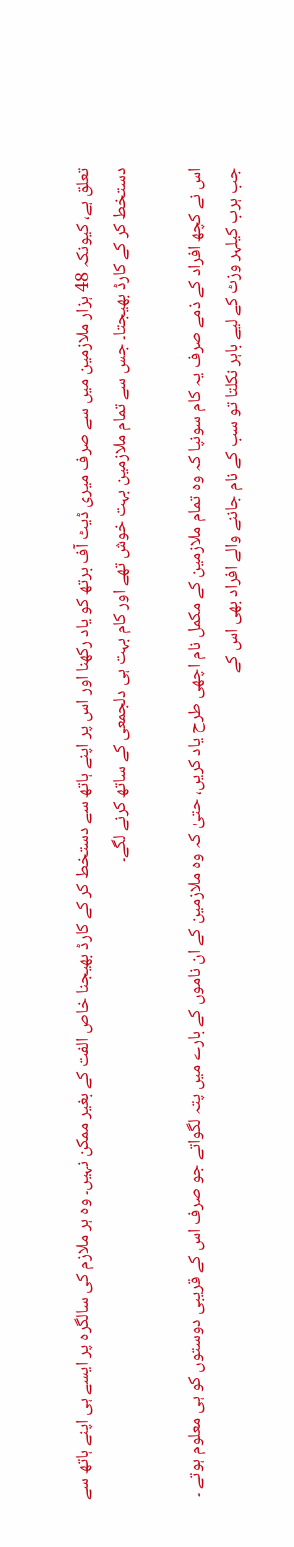تعلق ہے، کیونکہ 48 ہزار ملازمین میں سے صرف میری ڈیٹ آف برتھ کو یاد رکھنا اور اس پر اپنے ہاتھ سے دستخط کر کے کارڈ بھیجنا خاص الفت کے بغیر ممکن نہیں۔ وہ ہر ملازم کی سالگرہ پر ایسے ہی اپنے ہاتھ سے دستخط کر کے کارڈ بھیجتا۔ جس سے تمام ملازمین بہت خوش تھے اور کام بہت ہی دلجمعی کے ساتھ کرنے لگے۔

اس نے کچھ افراد کے ذمے صرف یہ کام سونپا کہ وہ تمام ملازمین کے مکمل نام اچھی طرح یاد کریں، حتیٰ کہ وہ ملازمین کے ان ناموں کے بارے میں پتہ لگواتے جو صرف اس کے قریبی دوستوں کو ہی معلوم ہوتے ۔ جب ہرب کیلہر وزٹ کے لیے باہر نکلتا تو سب کے نام جاننے والے افراد بھی اس کے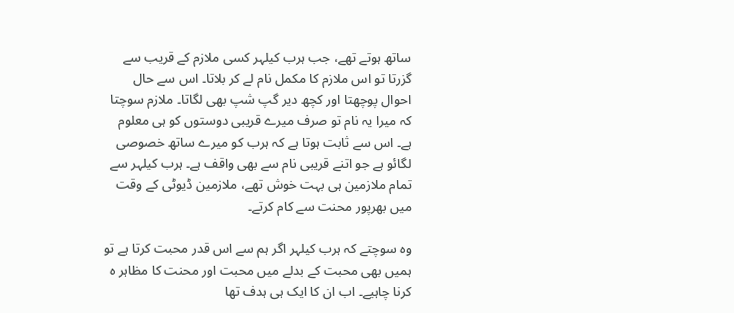ساتھ ہوتے تھے، جب ہرب کیلہر کسی ملازم کے قریب سے گزرتا تو اس ملازم کا مکمل نام لے کر بلاتا۔ اس سے حال احوال پوچھتا اور کچھ دیر گپ شپ بھی لگاتا۔ ملازم سوچتا کہ میرا یہ نام تو صرف میرے قریبی دوستوں کو ہی معلوم ہے۔ اس سے ثابت ہوتا ہے کہ ہرب کو میرے ساتھ خصوصی لگائو ہے جو اتنے قریبی نام سے بھی واقف ہے۔ ہرب کیلہر سے تمام ملازمین ہی بہت خوش تھے، ملازمین ڈیوٹی کے وقت میں بھرپور محنت سے کام کرتے۔

وہ سوچتے کہ ہرب کیلہر اگر ہم سے اس قدر محبت کرتا ہے تو ہمیں بھی محبت کے بدلے میں محبت اور محنت کا مظاہر ہ کرنا چاہیے۔ اب ان کا ایک ہی ہدف تھا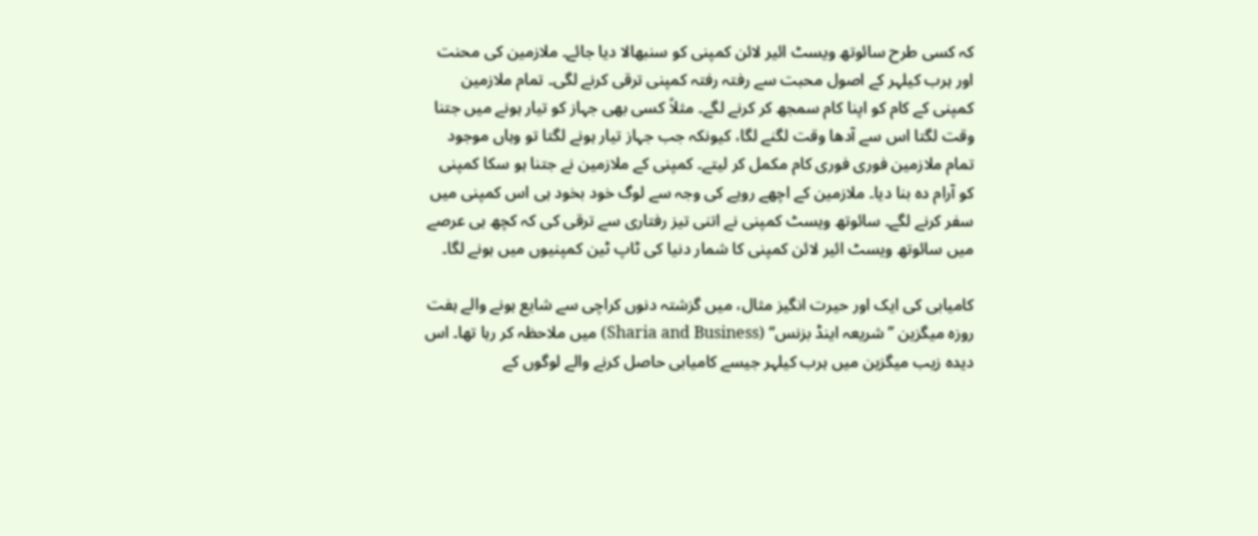کہ کسی طرح سائوتھ ویسٹ ائیر لائن کمپنی کو سنبھالا دیا جائے۔ ملازمین کی محنت اور ہرب کیلہر کے اصول محبت سے رفتہ رفتہ کمپنی ترقی کرنے لگی۔ تمام ملازمین کمپنی کے کام کو اپنا کام سمجھ کر کرنے لگے۔ مثلاً کسی بھی جہاز کو تیار ہونے میں جتنا وقت لگتا اس سے آدھا وقت لگنے لگا، کیونکہ جب جہاز تیار ہونے لگتا تو وہاں موجود تمام ملازمین فوری فوری کام مکمل کر لیتے۔ کمپنی کے ملازمین نے جتنا ہو سکا کمپنی کو آرام دہ بنا دیا۔ ملازمین کے اچھے رویے کی وجہ سے لوگ خود بخود ہی اس کمپنی میں سفر کرنے لگے۔ سائوتھ ویسٹ کمپنی نے اتنی تیز رفتاری سے ترقی کی کہ کچھ ہی عرصے میں سائوتھ ویسٹ ائیر لائن کمپنی کا شمار دنیا کی ٹاپ ٹین کمپنیوں میں ہونے لگا۔

کامیابی کی ایک اور حیرت انگیز مثال، میں گزشتہ دنوں کراچی سے شایع ہونے والے ہفت روزہ میگزین ’’شریعہ اینڈ بزنس‘‘ (Sharia and Business) میں ملاحظہ کر رہا تھا۔ اس دیدہ زیب میگزین میں ہرب کیلہر جیسے کامیابی حاصل کرنے والے لوگوں کے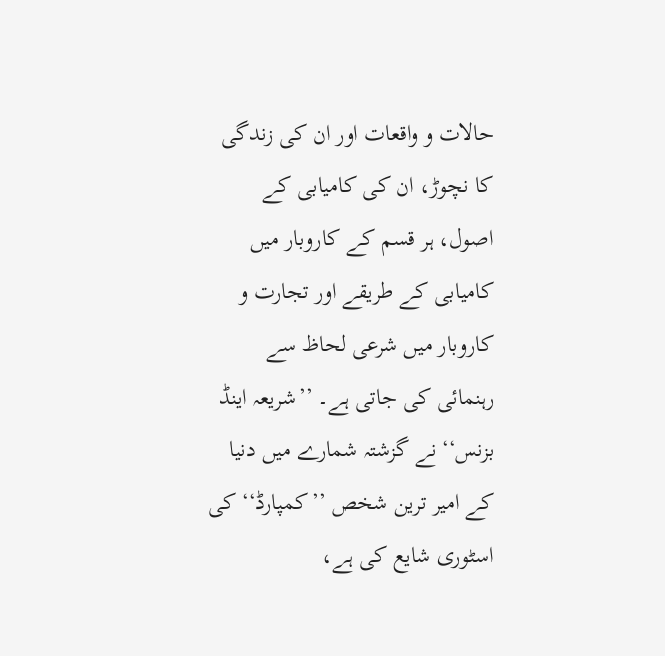حالات و واقعات اور ان کی زندگی کا نچوڑ، ان کی کامیابی کے اصول، ہر قسم کے کاروبار میں کامیابی کے طریقے اور تجارت و کاروبار میں شرعی لحاظ سے رہنمائی کی جاتی ہے۔ ’’شریعہ اینڈ بزنس‘‘ نے گزشتہ شمارے میں دنیا کے امیر ترین شخص ’’کمپارڈ‘‘ کی اسٹوری شایع کی ہے،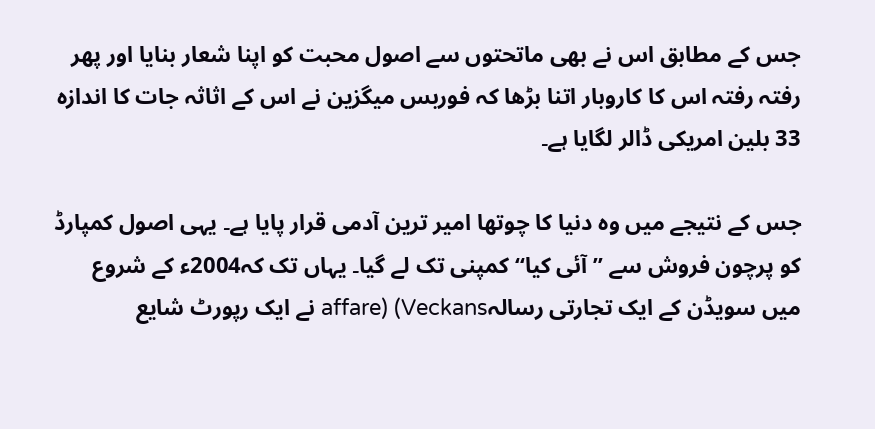جس کے مطابق اس نے بھی ماتحتوں سے اصول محبت کو اپنا شعار بنایا اور پھر رفتہ رفتہ اس کا کاروبار اتنا بڑھا کہ فوربس میگزین نے اس کے اثاثہ جات کا اندازہ 33 بلین امریکی ڈالر لگایا ہے۔

جس کے نتیجے میں وہ دنیا کا چوتھا امیر ترین آدمی قرار پایا ہے۔ یہی اصول کمپارڈ کو پرچون فروش سے ’’آئی کیا‘‘ کمپنی تک لے گیا۔ یہاں تک کہ2004ء کے شروع میں سویڈن کے ایک تجارتی رسالہaffare) (Veckans نے ایک رپورٹ شایع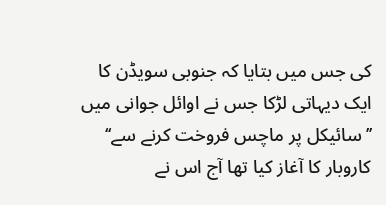کی جس میں بتایا کہ جنوبی سویڈن کا ایک دیہاتی لڑکا جس نے اوائل جوانی میں ’’سائیکل پر ماچس فروخت کرنے سے‘‘ کاروبار کا آغاز کیا تھا آج اس نے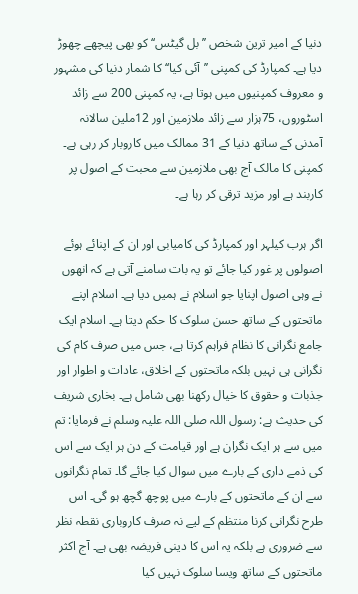دنیا کے امیر ترین شخص ’’بل گیٹس‘‘ کو بھی پیچھے چھوڑ دیا ہے۔ کمپارڈ کی کمپنی ’’آئی کیا‘‘ کا شمار دنیا کی مشہور و معروف کمپنیوں میں ہوتا ہے، یہ کمپنی 200 سے زائد اسٹوروں، 75ہزار سے زائد ملازمین اور 12ملین سالانہ آمدنی کے ساتھ دنیا کے 31 ممالک میں کاروبار کر رہی ہے۔ کمپنی کا مالک آج بھی ملازمین سے محبت کے اصول پر کاربند ہے اور مزید ترقی کر رہا ہے۔

اگر ہرب کیلہر اور کمپارڈ کی کامیابی اور ان کے اپنائے ہوئے اصولوں پر غور کیا جائے تو یہ بات سامنے آتی ہے کہ انھوں نے وہی اصول اپنایا جو اسلام نے ہمیں دیا ہے۔ اسلام اپنے ماتحتوں کے ساتھ حسن سلوک کا حکم دیتا ہے۔ اسلام ایک جامع نگرانی کا نظام فراہم کرتا ہے، جس میں صرف کام کی نگرانی ہی نہیں بلکہ ماتحتوں کے اخلاق، عادات و اطوار اور جذبات و حقوق کا خیال رکھنا بھی شامل ہے۔ بخاری شریف کی حدیث ہے: رسول اللہ صلی اللہ علیہ وسلم نے فرمایا: تم میں سے ہر ایک نگران ہے اور قیامت کے دن ہر ایک سے اس کی ذمے داری کے بارے میں سوال کیا جائے گا۔ تمام نگرانوں سے ان کے ماتحتوں کے بارے میں پوچھ گچھ ہو گی۔ اس طرح نگرانی کرنا منتظم کے لیے نہ صرف کاروباری نقطہ نظر سے ضروری ہے بلکہ یہ اس کا دینی فریضہ بھی ہے۔ آج اکثر ماتحتوں کے ساتھ ویسا سلوک نہیں کیا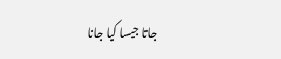جاتا جیسا کیا جانا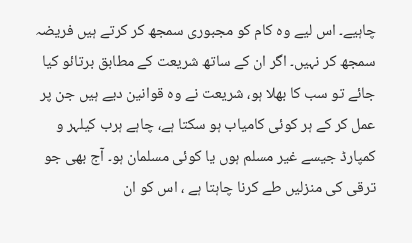چاہیے۔ اس لیے وہ کام کو مجبوری سمجھ کر کرتے ہیں فریضہ سمجھ کر نہیں۔ اگر ان کے ساتھ شریعت کے مطابق برتائو کیا جائے تو سب کا بھلا ہو، شریعت نے وہ قوانین دیے ہیں جن پر عمل کر کے ہر کوئی کامیاب ہو سکتا ہے، چاہے ہرب کیلہر و کمپارڈ جیسے غیر مسلم ہوں یا کوئی مسلمان ہو۔ آج بھی جو ترقی کی منزلیں طے کرنا چاہتا ہے ، اس کو ان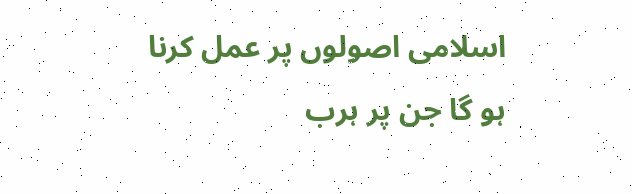اسلامی اصولوں پر عمل کرنا ہو گا جن پر ہرب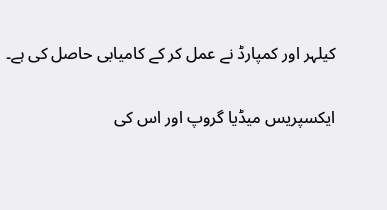کیلہر اور کمپارڈ نے عمل کر کے کامیابی حاصل کی ہے۔

ایکسپریس میڈیا گروپ اور اس کی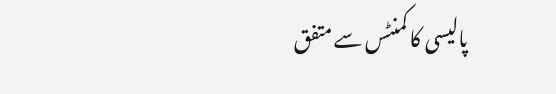پالیسی کا کمنٹس سے متفق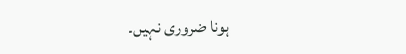ہونا ضروری نہیں۔